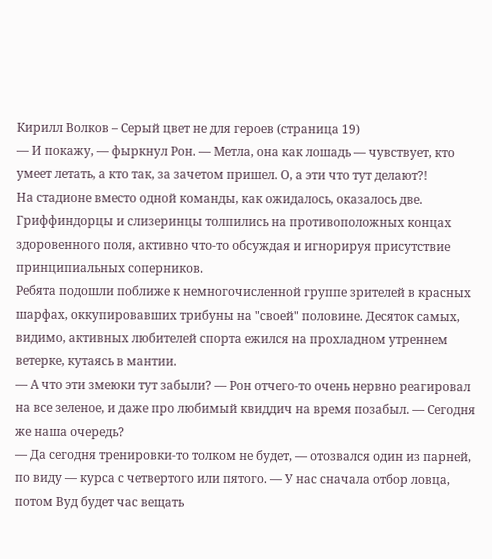Кирилл Волков – Серый цвет не для героев (страница 19)
— И покажу, — фыркнул Рон. — Метла, она как лошадь — чувствует, кто умеет летать, а кто так, за зачетом пришел. О, а эти что тут делают?!
На стадионе вместо одной команды, как ожидалось, оказалось две. Гриффиндорцы и слизеринцы толпились на противоположных концах здоровенного поля, активно что-то обсуждая и игнорируя присутствие принципиальных соперников.
Ребята подошли поближе к немногочисленной группе зрителей в красных шарфах, оккупировавших трибуны на "своей" половине. Десяток самых, видимо, активных любителей спорта ежился на прохладном утреннем ветерке, кутаясь в мантии.
— А что эти змеюки тут забыли? — Рон отчего-то очень нервно реагировал на все зеленое, и даже про любимый квиддич на время позабыл. — Сегодня же наша очередь?
— Да сегодня тренировки-то толком не будет, — отозвался один из парней, по виду — курса с четвертого или пятого. — У нас сначала отбор ловца, потом Вуд будет час вещать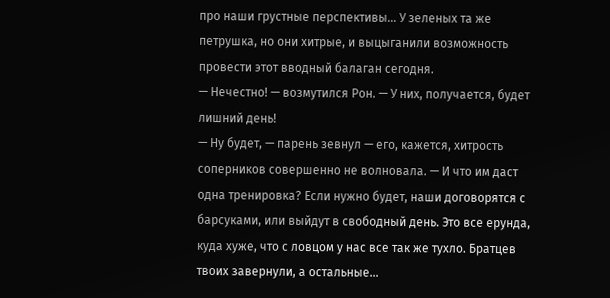про наши грустные перспективы… У зеленых та же петрушка, но они хитрые, и выцыганили возможность провести этот вводный балаган сегодня.
— Нечестно! — возмутился Рон. — У них, получается, будет лишний день!
— Ну будет, — парень зевнул — его, кажется, хитрость соперников совершенно не волновала. — И что им даст одна тренировка? Если нужно будет, наши договорятся с барсуками, или выйдут в свободный день. Это все ерунда, куда хуже, что с ловцом у нас все так же тухло. Братцев твоих завернули, а остальные…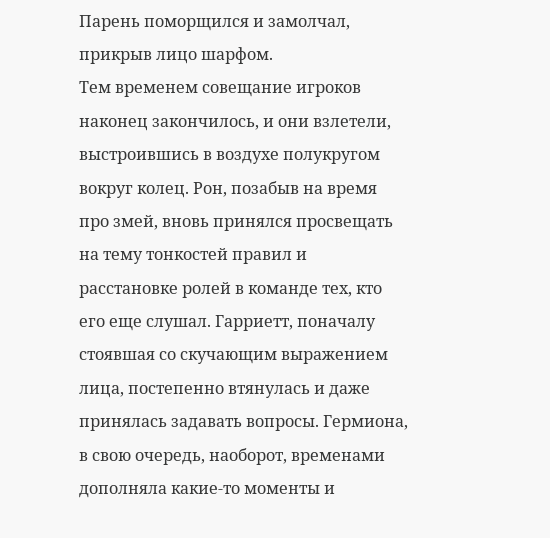Парень поморщился и замолчал, прикрыв лицо шарфом.
Тем временем совещание игроков наконец закончилось, и они взлетели, выстроившись в воздухе полукругом вокруг колец. Рон, позабыв на время про змей, вновь принялся просвещать на тему тонкостей правил и расстановке ролей в команде тех, кто его еще слушал. Гарриетт, поначалу стоявшая со скучающим выражением лица, постепенно втянулась и даже принялась задавать вопросы. Гермиона, в свою очередь, наоборот, временами дополняла какие-то моменты и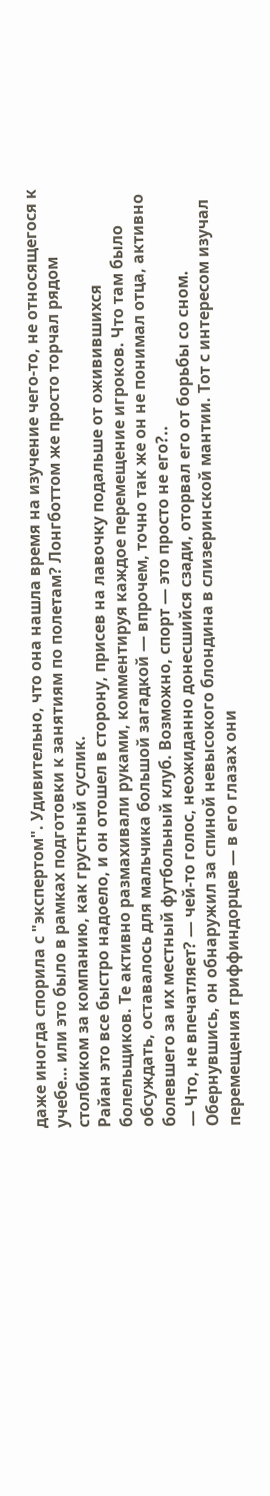даже иногда спорила с "экспертом". Удивительно, что она нашла время на изучение чего-то, не относящегося к учебе… или это было в рамках подготовки к занятиям по полетам? Лонгботтом же просто торчал рядом столбиком за компанию, как грустный суслик.
Райан это все быстро надоело, и он отошел в сторону, присев на лавочку подальше от оживившихся болельщиков. Те активно размахивали руками, комментируя каждое перемещение игроков. Что там было обсуждать, оставалось для мальчика большой загадкой — впрочем, точно так же он не понимал отца, активно болевшего за их местный футбольный клуб. Возможно, спорт — это просто не его?..
— Что, не впечатляет? — чей-то голос, неожиданно донесшийся сзади, оторвал его от борьбы со сном. Обернувшись, он обнаружил за спиной невысокого блондина в слизеринской мантии. Тот с интересом изучал перемещения гриффиндорцев — в его глазах они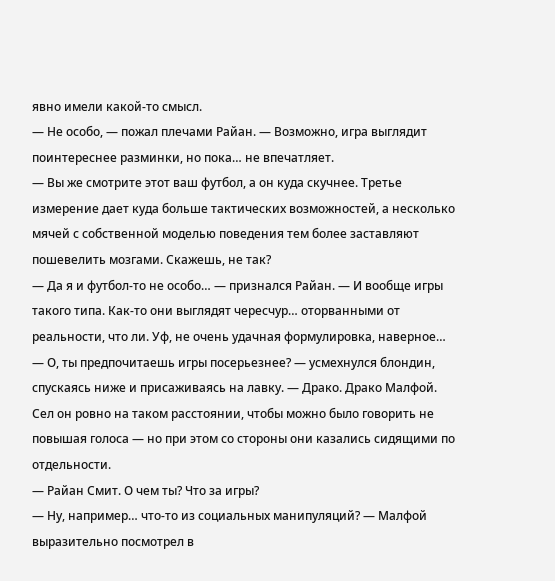явно имели какой-то смысл.
— Не особо, — пожал плечами Райан. — Возможно, игра выглядит поинтереснее разминки, но пока… не впечатляет.
— Вы же смотрите этот ваш футбол, а он куда скучнее. Третье измерение дает куда больше тактических возможностей, а несколько мячей с собственной моделью поведения тем более заставляют пошевелить мозгами. Скажешь, не так?
— Да я и футбол-то не особо… — признался Райан. — И вообще игры такого типа. Как-то они выглядят чересчур… оторванными от реальности, что ли. Уф, не очень удачная формулировка, наверное…
— О, ты предпочитаешь игры посерьезнее? — усмехнулся блондин, спускаясь ниже и присаживаясь на лавку. — Драко. Драко Малфой.
Сел он ровно на таком расстоянии, чтобы можно было говорить не повышая голоса — но при этом со стороны они казались сидящими по отдельности.
— Райан Смит. О чем ты? Что за игры?
— Ну, например… что-то из социальных манипуляций? — Малфой выразительно посмотрел в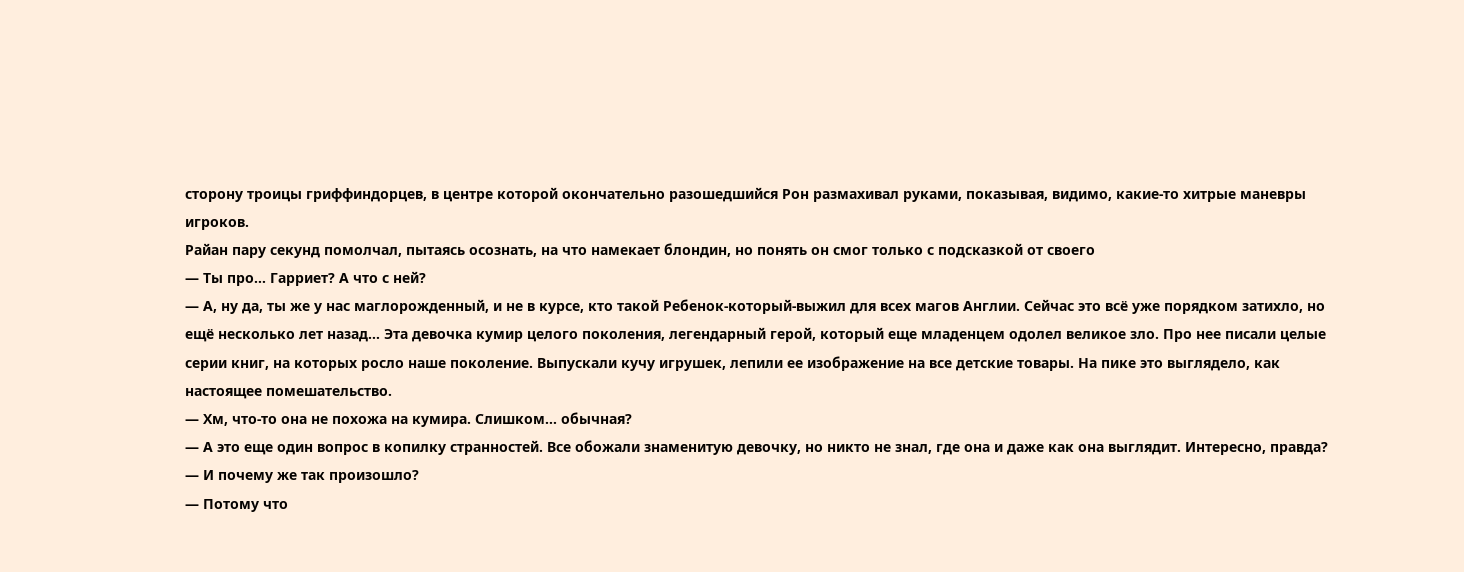сторону троицы гриффиндорцев, в центре которой окончательно разошедшийся Рон размахивал руками, показывая, видимо, какие-то хитрые маневры игроков.
Райан пару секунд помолчал, пытаясь осознать, на что намекает блондин, но понять он смог только с подсказкой от своего
— Ты про… Гарриет? А что с ней?
— А, ну да, ты же у нас маглорожденный, и не в курсе, кто такой Ребенок-который-выжил для всех магов Англии. Сейчас это всё уже порядком затихло, но ещё несколько лет назад… Эта девочка кумир целого поколения, легендарный герой, который еще младенцем одолел великое зло. Про нее писали целые серии книг, на которых росло наше поколение. Выпускали кучу игрушек, лепили ее изображение на все детские товары. На пике это выглядело, как настоящее помешательство.
— Хм, что-то она не похожа на кумира. Слишком… обычная?
— А это еще один вопрос в копилку странностей. Все обожали знаменитую девочку, но никто не знал, где она и даже как она выглядит. Интересно, правда?
— И почему же так произошло?
— Потому что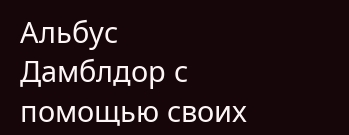Альбус Дамблдор с помощью своих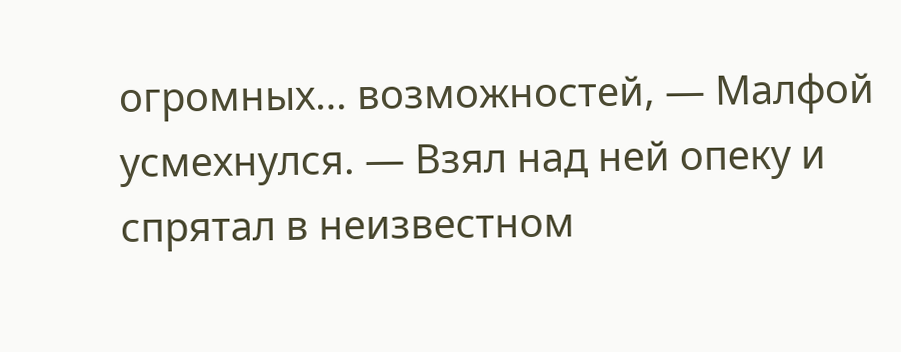огромных… возможностей, — Малфой усмехнулся. — Взял над ней опеку и спрятал в неизвестном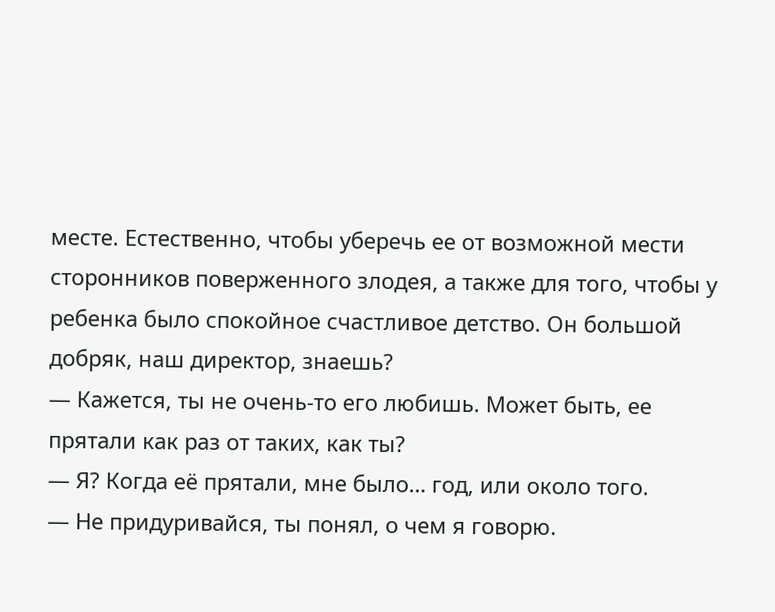месте. Естественно, чтобы уберечь ее от возможной мести сторонников поверженного злодея, а также для того, чтобы у ребенка было спокойное счастливое детство. Он большой добряк, наш директор, знаешь?
— Кажется, ты не очень-то его любишь. Может быть, ее прятали как раз от таких, как ты?
— Я? Когда её прятали, мне было… год, или около того.
— Не придуривайся, ты понял, о чем я говорю.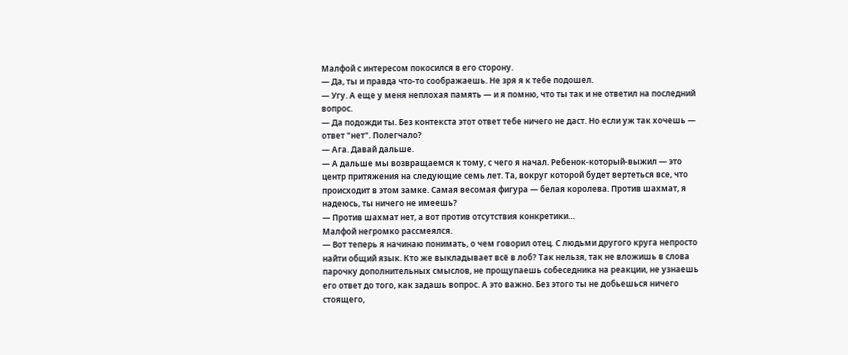Малфой с интересом покосился в его сторону.
— Да, ты и правда что-то соображаешь. Не зря я к тебе подошел.
— Угу. А еще у меня неплохая память — и я помню, что ты так и не ответил на последний вопрос.
— Да подожди ты. Без контекста этот ответ тебе ничего не даст. Но если уж так хочешь — ответ "нет". Полегчало?
— Ага. Давай дальше.
— А дальше мы возвращаемся к тому, с чего я начал. Ребенок-который-выжил — это центр притяжения на следующие семь лет. Та, вокруг которой будет вертеться все, что происходит в этом замке. Самая весомая фигура — белая королева. Против шахмат, я надеюсь, ты ничего не имеешь?
— Против шахмат нет, а вот против отсутствия конкретики…
Малфой негромко рассмеялся.
— Вот теперь я начинаю понимать, о чем говорил отец. С людьми другого круга непросто найти общий язык. Кто же выкладывает всё в лоб? Так нельзя, так не вложишь в слова парочку дополнительных смыслов, не прощупаешь собеседника на реакции, не узнаешь его ответ до того, как задашь вопрос. А это важно. Без этого ты не добьешься ничего стоящего,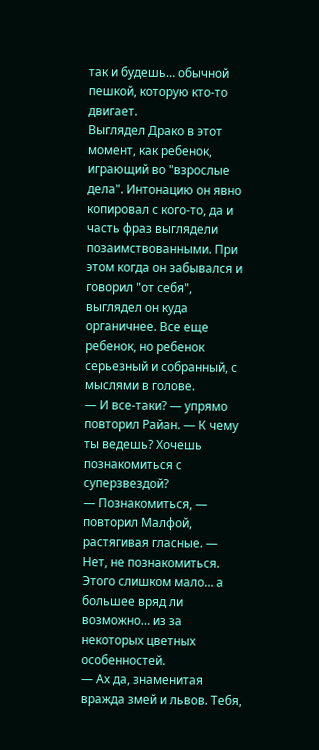так и будешь… обычной пешкой, которую кто-то двигает.
Выглядел Драко в этот момент, как ребенок, играющий во "взрослые дела". Интонацию он явно копировал с кого-то, да и часть фраз выглядели позаимствованными. При этом когда он забывался и говорил "от себя", выглядел он куда органичнее. Все еще ребенок, но ребенок серьезный и собранный, с мыслями в голове.
— И все-таки? — упрямо повторил Райан. — К чему ты ведешь? Хочешь познакомиться с суперзвездой?
— Познакомиться, — повторил Малфой, растягивая гласные. — Нет, не познакомиться. Этого слишком мало… а большее вряд ли возможно… из за некоторых цветных особенностей.
— Ах да, знаменитая вражда змей и львов. Тебя,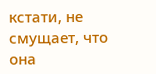кстати, не смущает, что она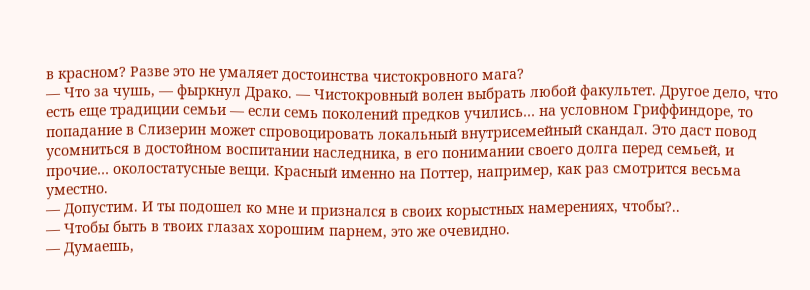в красном? Разве это не умаляет достоинства чистокровного мага?
— Что за чушь, — фыркнул Драко. — Чистокровный волен выбрать любой факультет. Другое дело, что есть еще традиции семьи — если семь поколений предков учились… на условном Гриффиндоре, то попадание в Слизерин может спровоцировать локальный внутрисемейный скандал. Это даст повод усомниться в достойном воспитании наследника, в его понимании своего долга перед семьей, и прочие… околостатусные вещи. Красный именно на Поттер, например, как раз смотрится весьма уместно.
— Допустим. И ты подошел ко мне и признался в своих корыстных намерениях, чтобы?..
— Чтобы быть в твоих глазах хорошим парнем, это же очевидно.
— Думаешь,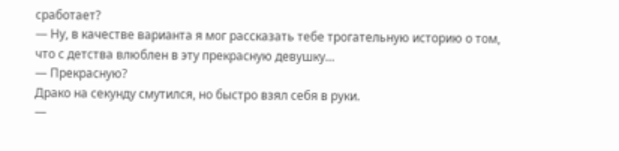сработает?
— Ну, в качестве варианта я мог рассказать тебе трогательную историю о том, что с детства влюблен в эту прекрасную девушку…
— Прекрасную?
Драко на секунду смутился, но быстро взял себя в руки.
—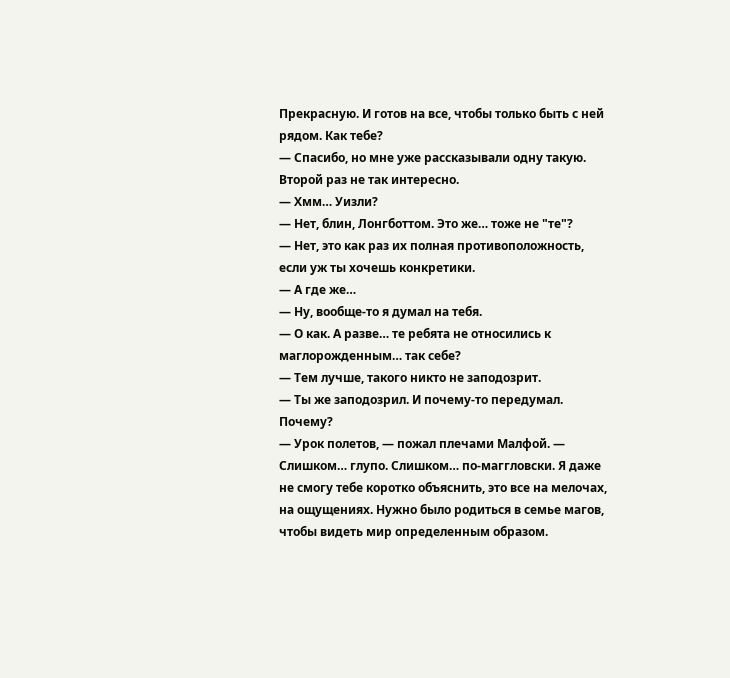Прекрасную. И готов на все, чтобы только быть с ней рядом. Как тебе?
— Спасибо, но мне уже рассказывали одну такую. Второй раз не так интересно.
— Хмм… Уизли?
— Нет, блин, Лонгботтом. Это же… тоже не "те"?
— Нет, это как раз их полная противоположность, если уж ты хочешь конкретики.
— А где же…
— Ну, вообще-то я думал на тебя.
— О как. А разве… те ребята не относились к маглорожденным… так себе?
— Тем лучше, такого никто не заподозрит.
— Ты же заподозрил. И почему-то передумал. Почему?
— Урок полетов, — пожал плечами Малфой. — Слишком… глупо. Слишком… по-маггловски. Я даже не смогу тебе коротко объяснить, это все на мелочах, на ощущениях. Нужно было родиться в семье магов, чтобы видеть мир определенным образом.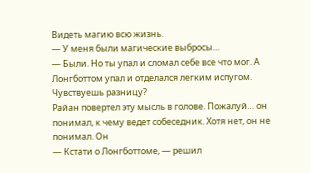Видеть магию всю жизнь.
— У меня были магические выбросы…
— Были. Но ты упал и сломал себе все что мог. А Лонгботтом упал и отделался легким испугом. Чувствуешь разницу?
Райан повертел эту мысль в голове. Пожалуй… он понимал, к чему ведет собеседник. Хотя нет, он не понимал. Он
— Кстати о Лонгботтоме, — решил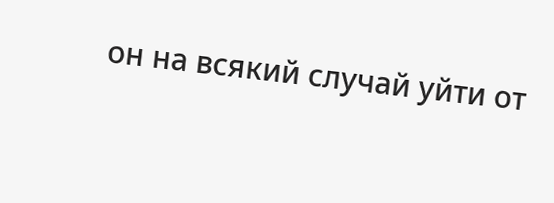он на всякий случай уйти от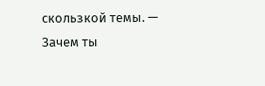скользкой темы. — Зачем ты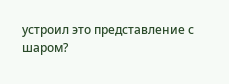устроил это представление с шаром?